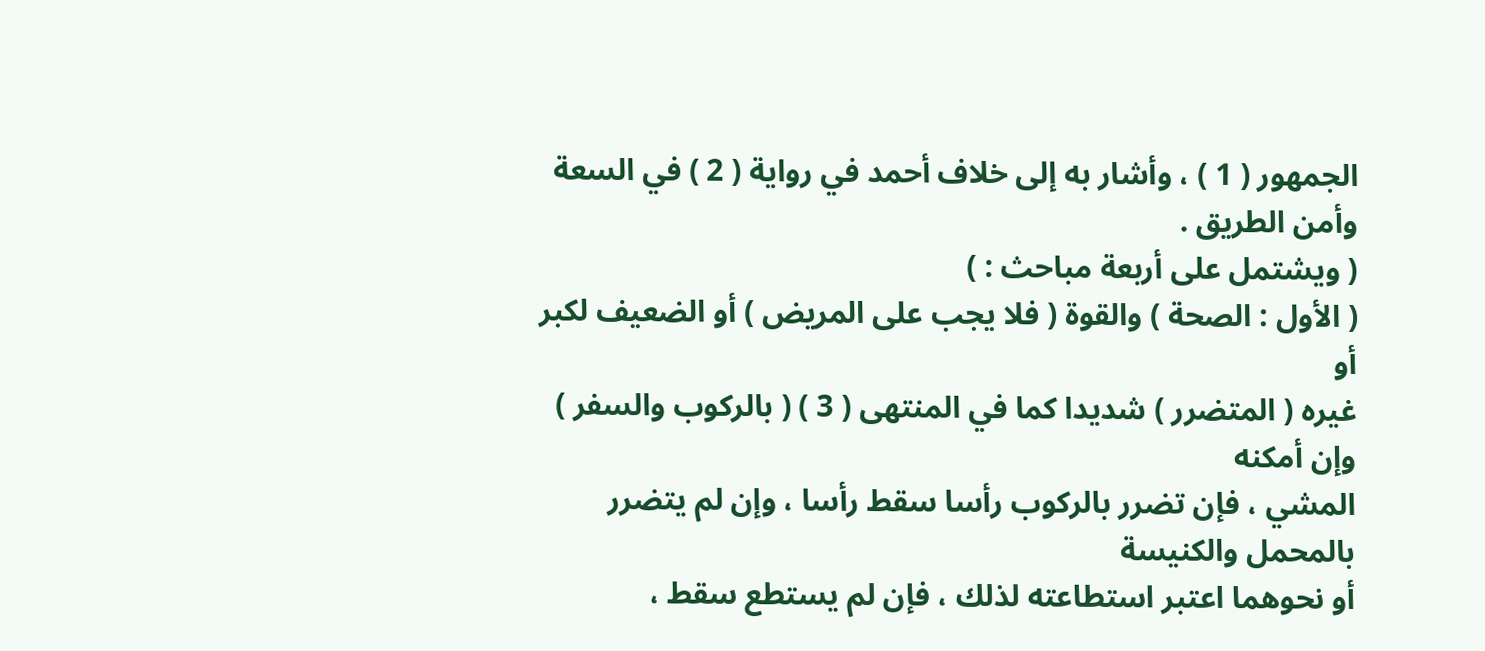الجمهور ( 1 ) ، وأشار به إلى خلاف أحمد في رواية ( 2 ) في السعة وأمن الطريق .
( ويشتمل على أربعة مباحث : )
( الأول : الصحة ) والقوة ( فلا يجب على المريض ) أو الضعيف لكبر أو
غيره ( المتضرر ) شديدا كما في المنتهى ( 3 ) ( بالركوب والسفر ) وإن أمكنه
المشي ، فإن تضرر بالركوب رأسا سقط رأسا ، وإن لم يتضرر بالمحمل والكنيسة
أو نحوهما اعتبر استطاعته لذلك ، فإن لم يستطع سقط ،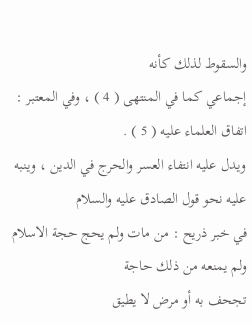والسقوط لذلك كأنه
إجماعي كما في المنتهى ( 4 ) ، وفي المعتبر : اتفاق العلماء عليه ( 5 ) .
ويدل عليه انتفاء العسر والحرج في الدين ، وينبه عليه نحو قول الصادق عليه والسلام
في خبر ذريح : من مات ولم يحج حجة الاسلام ولم يمنعه من ذلك حاجة
تجحف به أو مرض لا يطيق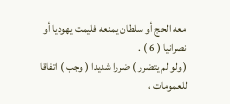معه الحج أو سلطان يمنعه فليمت يهوديا أو
نصرانيا ( 6 ) .
( ولو لم يتضرر ) ضررا شديدا ( وجب ) اتفاقا للعمومات ،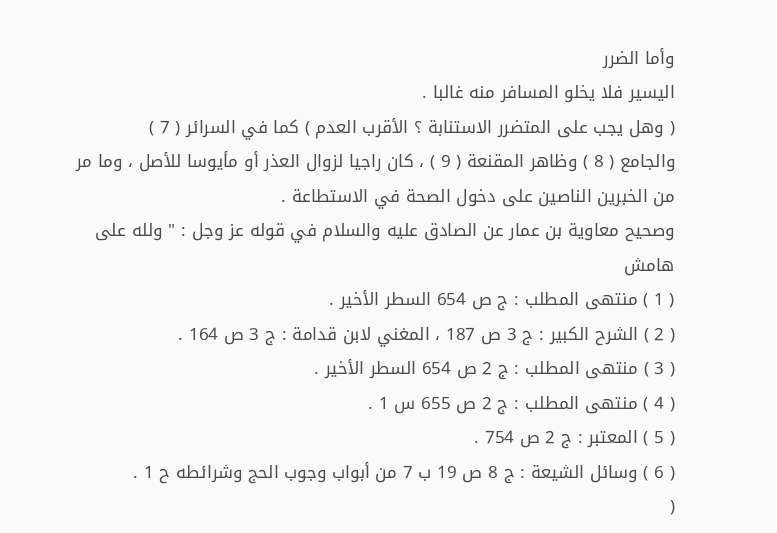وأما الضرر
اليسير فلا يخلو المسافر منه غالبا .
( وهل يجب على المتضرر الاستنابة ؟ الأقرب العدم ) كما في السرائر ( 7 )
والجامع ( 8 ) وظاهر المقنعة ( 9 ) ، كان راجيا لزوال العذر أو مأيوسا للأصل ، وما مر
من الخبرين الناصين على دخول الصحة في الاستطاعة .
وصحيح معاوية بن عمار عن الصادق عليه والسلام في قوله عز وجل : " ولله على
هامش
( 1 ) منتهى المطلب : ج ص 654 السطر الأخير .
( 2 ) الشرح الكبير : ج 3 ص 187 ، المغني لابن قدامة : ج 3 ص 164 .
( 3 ) منتهى المطلب : ج 2 ص 654 السطر الأخير .
( 4 ) منتهى المطلب : ج 2 ص 655 س 1 .
( 5 ) المعتبر : ج 2 ص 754 .
( 6 ) وسائل الشيعة : ج 8 ص 19 ب 7 من أبواب وجوب الحج وشرائطه ح 1 .
(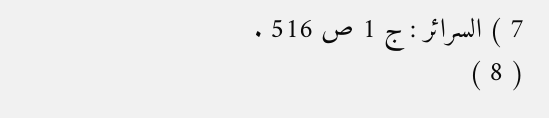7 ) السرائر : ج 1 ص 516 .
( 8 )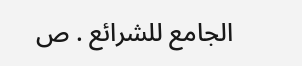الجامع للشرائع . ص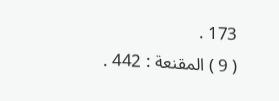173 .
( 9 ) المقنعة : 442 .